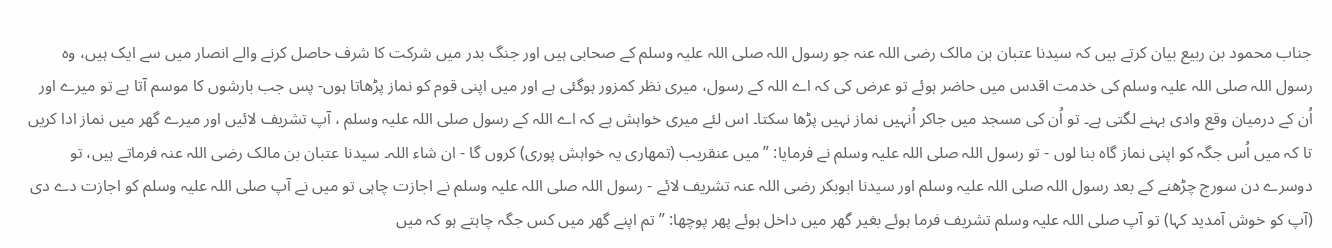جناب محمود بن ربیع بیان کرتے ہیں کہ سیدنا عتبان بن مالک رضی اللہ عنہ جو رسول اللہ صلی اللہ علیہ وسلم کے صحابی ہیں اور جنگ بدر میں شرکت کا شرف حاصل کرنے والے انصار میں سے ایک ہیں، وہ رسول اللہ صلی اللہ علیہ وسلم کی خدمت اقدس میں حاضر ہوئے تو عرض کی کہ اے اللہ کے رسول، میری نظر کمزور ہوگئی ہے اور میں اپنی قوم کو نماز پڑھاتا ہوں- پس جب بارشوں کا موسم آتا ہے تو میرے اور اُن کے درمیان وقع وادی بہنے لگتی ہے۔ تو اُن کی مسجد میں جاکر اُنہیں نماز نہیں پڑھا سکتا۔ اس لئے میری خواہش ہے کہ اے اللہ کے رسول صلی اللہ علیہ وسلم ، آپ تشریف لائیں اور میرے گھر میں نماز ادا کریں تا کہ میں اُس جگہ کو اپنی نماز گاہ بنا لوں - تو رسول اللہ صلی اللہ علیہ وسلم نے فرمایا: ”میں عنقریب (تمھاری یہ خواہش پوری) کروں گا - ان شاء اللہ۔ سیدنا عتبان بن مالک رضی اللہ عنہ فرماتے ہیں، تو دوسرے دن سورج چڑھنے کے بعد رسول اللہ صلی اللہ علیہ وسلم اور سیدنا ابوبکر رضی اللہ عنہ تشریف لائے - رسول اللہ صلی اللہ علیہ وسلم نے اجازت چاہی تو میں نے آپ صلی اللہ علیہ وسلم کو اجازت دے دی (آپ کو خوش آمدید کہا) تو آپ صلی اللہ علیہ وسلم تشریف فرما ہوئے بغیر گھر میں داخل ہوئے پھر پوچھا: ”تم اپنے گھر میں کس جگہ چاہتے ہو کہ میں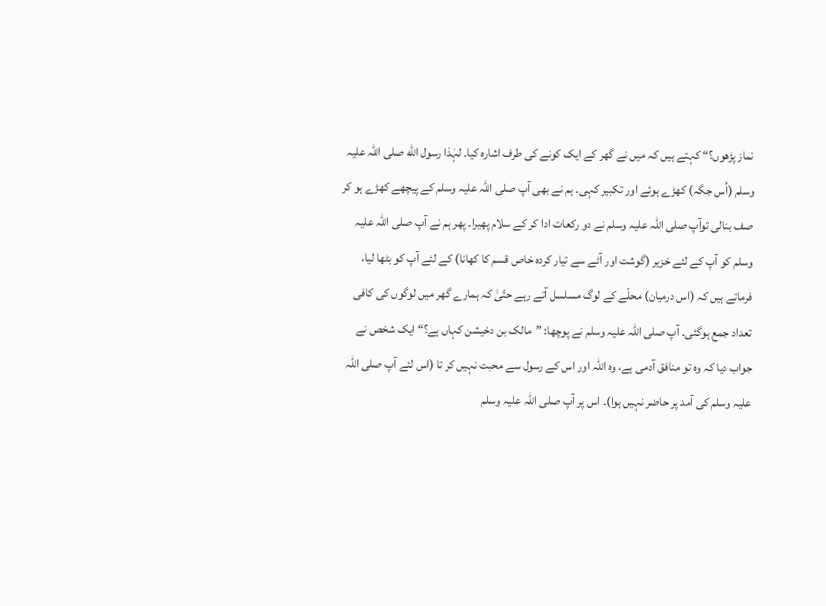نماز پڑھوں؟“ کہتے ہیں کہ میں نے گھر کے ایک کونے کی طرف اشارہ کیا۔ لہٰذا رسول الله صلی اللہ علیہ وسلم (اُس جگہ) کھڑے ہوئے اور تکبیر کہی۔ ہم نے بھی آپ صلی اللہ علیہ وسلم کے پیچھے کھڑے ہو کر صف بنالی توآپ صلی اللہ علیہ وسلم نے دو رکعات ادا کر کے سلام پھیرا۔ پھر ہم نے آپ صلی اللہ علیہ وسلم کو آپ کے لئے خزیر (گوشت اور آٹے سے تیار کردہ خاص قسم کا کھانا) کے لئے آپ کو بٹھا لیا، فرماتے ہیں کہ (اس درمیان) محلّے کے لوگ مسلسل آتے رہے حتّیٰ کہ ہمارے گھر میں لوگوں کی کافی تعداد جمع ہوگئی۔ آپ صلی اللہ علیہ وسلم نے پوچھا: ”مالک بن دخیشن کہاں ہے؟“ ایک شخص نے جواب دیا کہ وہ تو منافق آدمی ہے، وہ اللہ اور اس کے رسول سے محبت نہیں کر تا (اس لئے آپ صلی اللہ علیہ وسلم کی آمد پر حاضر نہیں ہوا)۔ اس پر آپ صلی اللہ علیہ وسلم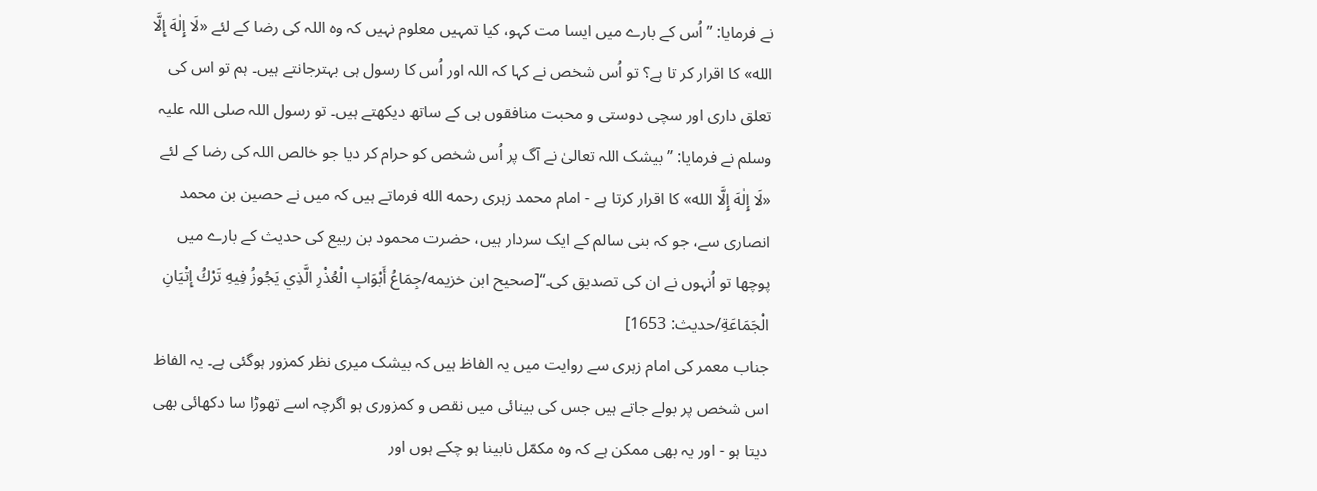نے فرمایا: ”اُس کے بارے میں ایسا مت کہو، کیا تمہیں معلوم نہیں کہ وہ اللہ کی رضا کے لئے «لَا إِلٰهَ إِلَّا الله» کا اقرار کر تا ہے؟ تو اُس شخص نے کہا کہ اللہ اور اُس کا رسول ہی بہترجانتے ہیں۔ ہم تو اس کی تعلق داری اور سچی دوستی و محبت منافقوں ہی کے ساتھ دیکھتے ہیں۔ تو رسول اللہ صلی اللہ علیہ وسلم نے فرمایا: ”بیشک اللہ تعالیٰ نے آگ پر اُس شخص کو حرام کر دیا جو خالص اللہ کی رضا کے لئے «لَا إِلٰهَ إِلَّا الله» کا اقرار کرتا ہے - امام محمد زہری رحمه الله فرماتے ہیں کہ میں نے حصین بن محمد انصاری سے، جو کہ بنی سالم کے ایک سردار ہیں، حضرت محمود بن ربیع کی حدیث کے بارے میں پوچھا تو اُنہوں نے ان کی تصدیق کی۔“[صحيح ابن خزيمه/جِمَاعُ أَبْوَابِ الْعُذْرِ الَّذِي يَجُوزُ فِيهِ تَرْكُ إِتْيَانِ الْجَمَاعَةِ/حدیث: 1653]
جناب معمر کی امام زہری سے روایت میں یہ الفاظ ہیں کہ بیشک میری نظر کمزور ہوگئی ہے۔ یہ الفاظ اس شخص پر بولے جاتے ہیں جس کی بینائی میں نقص و کمزوری ہو اگرچہ اسے تھوڑا سا دکھائی بھی دیتا ہو - اور یہ بھی ممکن ہے کہ وہ مکمّل نابینا ہو چکے ہوں اور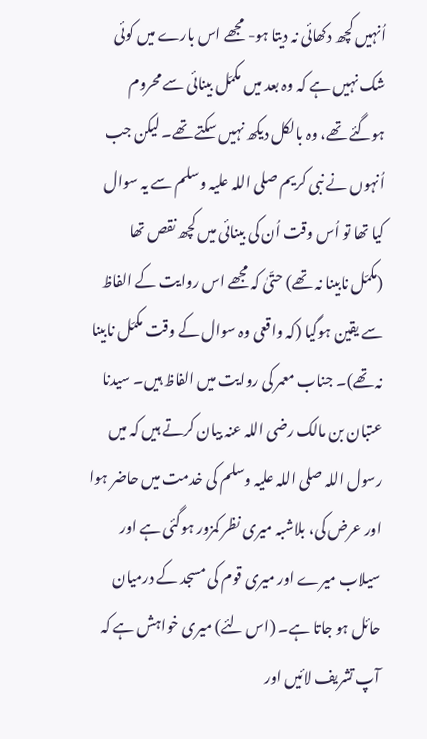اُنہیں کچھ دکھائی نہ دیتا ہو- مجھے اس بارے میں کوئی شک نہیں ہے کہ وہ بعد میں مکمّل بینائی سے محروم ہوگئے تھے، وہ بالکل دیکھ نہیں سکتے تھے۔ لیکن جب اُنہوں نے نبی کریم صلی اللہ علیہ وسلم سے یہ سوال کیا تھا تو اُس وقت اُن کی بینائی میں کچھ نقص تھا (مکمّل نابینا نہ تھے) حتّیٰ کہ مجھے اس روایت کے الفاظ سے یقین ہوگیا (کہ واقعی وہ سوال کے وقت مکمّل نابینا نہ تھے)۔ جناب معمر کی روایت میں الفاظ ہیں۔ سیدنا عتبان بن مالک رضی اللہ عنہ بیان کرتے ہیں کہ میں رسول اللہ صلی اللہ علیہ وسلم کی خدمت میں حاضر ہوا اور عرض کی، بلاشبہ میری نظر کمزور ہوگئی ہے اور سیلاب میرے اور میری قوم کی مسجد کے درمیان حائل ہو جاتا ہے۔ (اس لئے) میری خواہش ہے کہ آپ تشریف لائیں اور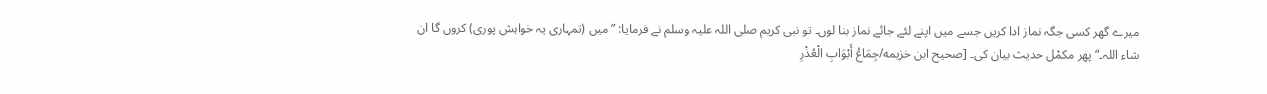میرے گھر کسی جگہ نماز ادا کریں جسے میں اپنے لئے جائے نماز بنا لوں۔ تو نبی کریم صلی اللہ علیہ وسلم نے فرمایا: ”میں (تمہاری یہ خواہش پوری) کروں گا ان شاء اللہ۔“ پھر مکمْل حدیث بیان کی۔ [صحيح ابن خزيمه/جِمَاعُ أَبْوَابِ الْعُذْرِ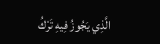الَّذِي يَجُوزُ فِيهِ تَرْكُ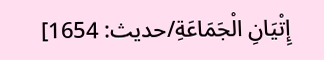إِتْيَانِ الْجَمَاعَةِ/حدیث: 1654]